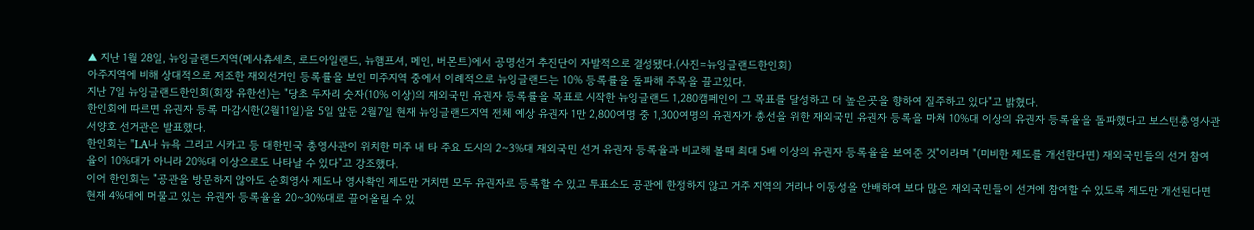▲ 지난 1월 28일, 뉴잉글랜드지역(메사츄세츠, 로드아일랜드, 뉴햄프셔, 메인, 버몬트)에서 공명선거 추진단이 자발적으로 결성됐다.(사진=뉴잉글랜드한인회)
아주지역에 비해 상대적으로 저조한 재외선거인 등록률을 보인 미주지역 중에서 이례적으로 뉴잉글랜드는 10% 등록률을 돌파해 주목을 끌고있다.
지난 7일 뉴잉글랜드한인회(회장 유한선)는 "당초 두자리 숫자(10% 이상)의 재외국민 유권자 등록률을 목표로 시작한 뉴잉글랜드 1,280캠페인이 그 목표를 달성하고 더 높은곳을 향하여 질주하고 있다"고 밝혔다.
한인회에 따르면 유권자 등록 마감시한(2월11일)을 5일 앞둔 2월7일 현재 뉴잉글랜드지역 전체 예상 유권자 1만 2,800여명 중 1,300여명의 유권자가 총선을 위한 재외국민 유권자 등록을 마쳐 10%대 이상의 유권자 등록율을 돌파했다고 보스턴총영사관 서양호 선거관은 발표했다.
한인회는 "LA나 뉴욕 그리고 시카고 등 대한민국 총영사관이 위치한 미주 내 타 주요 도시의 2~3%대 재외국민 선거 유권자 등록율과 비교해 볼때 최대 5배 이상의 유권자 등록율을 보여준 것"이라며 "(미비한 제도를 개선한다면) 재외국민들의 선거 참여율이 10%대가 아니라 20%대 이상으로도 나타날 수 있다"고 강조했다.
이어 한인회는 "공관을 방문하지 않아도 순회영사 제도나 영사확인 제도만 거치면 모두 유권자로 등록할 수 있고 투표소도 공관에 한정하지 않고 거주 지역의 거리나 이동성을 안배하여 보다 많은 재외국민들이 선거에 참여할 수 있도록 제도만 개선된다면 현재 4%대에 머물고 있는 유권자 등록율을 20~30%대로 끌어올릴 수 있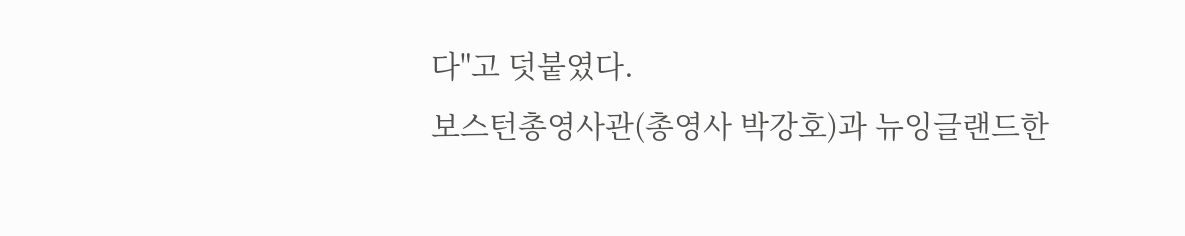다"고 덧붙였다.
보스턴총영사관(총영사 박강호)과 뉴잉글랜드한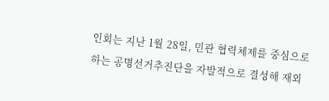인회는 지난 1월 28일, 민관 협력체제를 중심으로 하는 공명선거추진단을 자발적으로 결성해 재외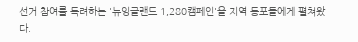선거 참여를 독려하는 '뉴잉글랜드 1,280캠페인'을 지역 동포들에게 펼쳐왔다.